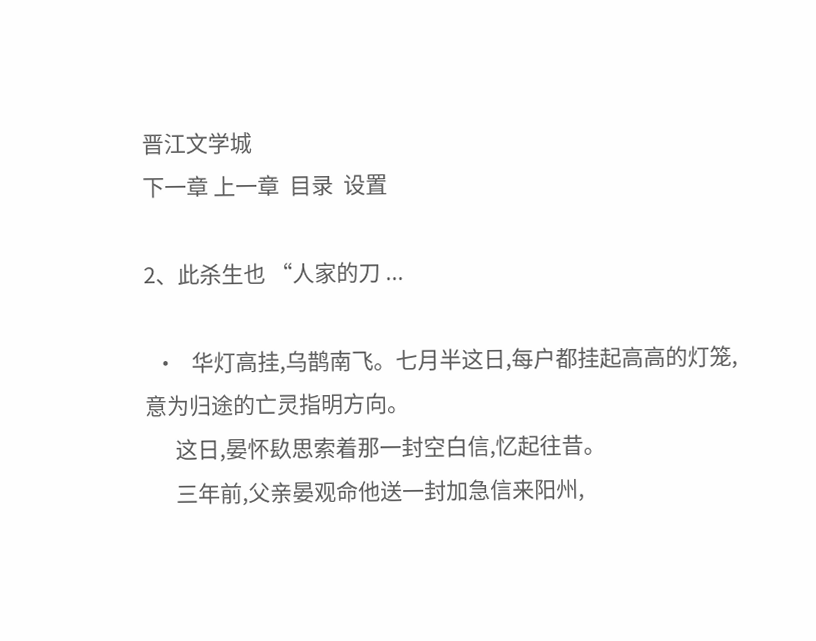晋江文学城
下一章 上一章  目录  设置

2、此杀生也 “人家的刀 ...

  •   华灯高挂,乌鹊南飞。七月半这日,每户都挂起高高的灯笼,意为归途的亡灵指明方向。
      这日,晏怀镹思索着那一封空白信,忆起往昔。
      三年前,父亲晏观命他送一封加急信来阳州,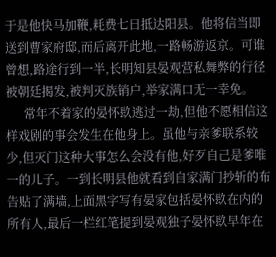于是他快马加鞭,耗费七日抵达阳县。他将信当即送到曹家府邸,而后离开此地,一路畅游返京。可谁曾想,路途行到一半,长明知县晏观营私舞弊的行径被朝廷揭发,被判灭族销户,举家满口无一幸免。
      常年不着家的晏怀镹逃过一劫,但他不愿相信这样戏剧的事会发生在他身上。虽他与亲爹联系较少,但灭门这种大事怎么会没有他,好歹自己是爹唯一的儿子。一到长明县他就看到自家满门抄斩的布告贴了满墙,上面黑字写有晏家包括晏怀镹在内的所有人,最后一栏红笔提到晏观独子晏怀镹早年在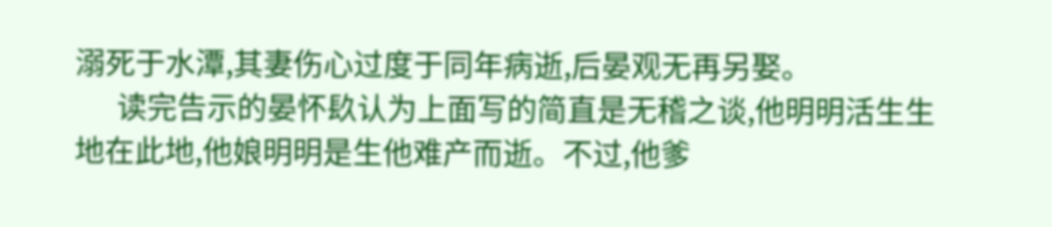溺死于水潭,其妻伤心过度于同年病逝,后晏观无再另娶。
      读完告示的晏怀镹认为上面写的简直是无稽之谈,他明明活生生地在此地,他娘明明是生他难产而逝。不过,他爹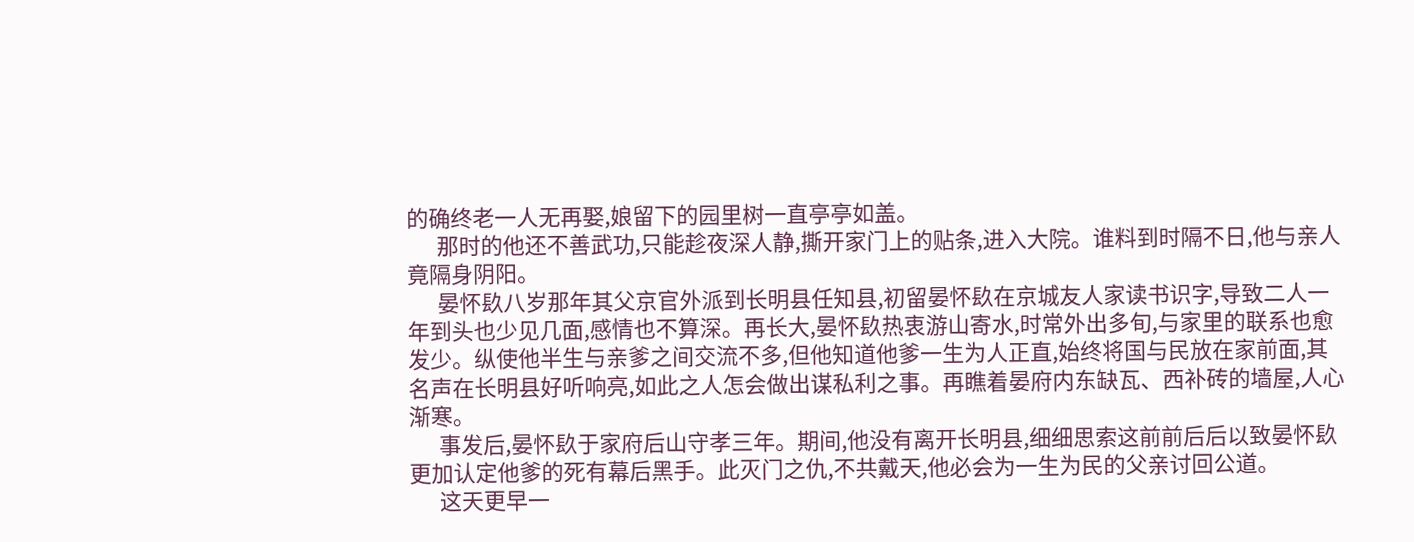的确终老一人无再娶,娘留下的园里树一直亭亭如盖。
      那时的他还不善武功,只能趁夜深人静,撕开家门上的贴条,进入大院。谁料到时隔不日,他与亲人竟隔身阴阳。
      晏怀镹八岁那年其父京官外派到长明县任知县,初留晏怀镹在京城友人家读书识字,导致二人一年到头也少见几面,感情也不算深。再长大,晏怀镹热衷游山寄水,时常外出多旬,与家里的联系也愈发少。纵使他半生与亲爹之间交流不多,但他知道他爹一生为人正直,始终将国与民放在家前面,其名声在长明县好听响亮,如此之人怎会做出谋私利之事。再瞧着晏府内东缺瓦、西补砖的墙屋,人心渐寒。
      事发后,晏怀镹于家府后山守孝三年。期间,他没有离开长明县,细细思索这前前后后以致晏怀镹更加认定他爹的死有幕后黑手。此灭门之仇,不共戴天,他必会为一生为民的父亲讨回公道。
      这天更早一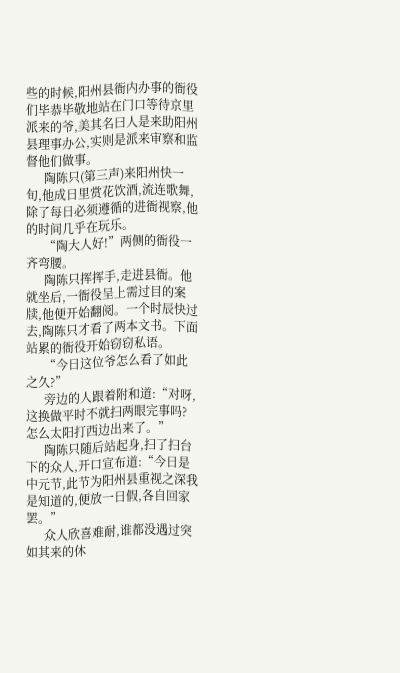些的时候,阳州县衙内办事的衙役们毕恭毕敬地站在门口等待京里派来的爷,美其名曰人是来助阳州县理事办公,实则是派来审察和监督他们做事。
      陶陈只(第三声)来阳州快一旬,他成日里赏花饮酒,流连歌舞,除了每日必须遵循的进衙视察,他的时间几乎在玩乐。
      “陶大人好!”两侧的衙役一齐弯腰。
      陶陈只挥挥手,走进县衙。他就坐后,一衙役呈上需过目的案牍,他便开始翻阅。一个时辰快过去,陶陈只才看了两本文书。下面站累的衙役开始窃窃私语。
      “今日这位爷怎么看了如此之久?”
      旁边的人跟着附和道:“对呀,这换做平时不就扫两眼完事吗?怎么太阳打西边出来了。”
      陶陈只随后站起身,扫了扫台下的众人,开口宣布道:“今日是中元节,此节为阳州县重视之深我是知道的,便放一日假,各自回家罢。”
      众人欣喜难耐,谁都没遇过突如其来的休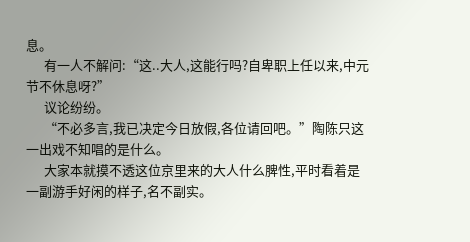息。
      有一人不解问:“这..大人,这能行吗?自卑职上任以来,中元节不休息呀?”
      议论纷纷。
      “不必多言,我已决定今日放假,各位请回吧。”陶陈只这一出戏不知唱的是什么。
      大家本就摸不透这位京里来的大人什么脾性,平时看着是一副游手好闲的样子,名不副实。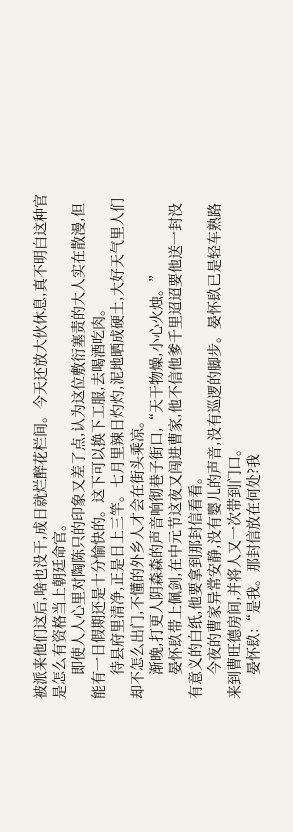被派来他们这后,啥也没干,成日就烂醉花栏间。今天还放大伙休息,真不明白这种官是怎么有资格当上朝廷命官。
      即使人人心里对陶陈只的印象又差了点,认为这位敷衍塞责的大人实在散漫,但能有一日假期还是十分愉快的。这下可以换下工服,去喝酒吃肉。
      待县府里清净,正是日上三竿。七月里辣日灼灼,泥地晒成硬土,大好天气里人们却不怎么出门,不懂的外乡人才会在街头乘凉。
      渐晚,打更人阴森森的声音响彻巷子街口,“天干物燥,小心火烛。”
      晏怀镹带上佩剑,在中元节这夜又闯进曹家,他不信他爹千里迢迢要他送一封没有意义的白纸,他要拿到那封信看看。
      今夜的曹家异常安静,没有婴儿的声音,没有巡逻的脚步。晏怀镹已是轻车熟路来到曹旺德房间,并将人又一次带到门口。
      晏怀镹:“是我。那封信放在何处?我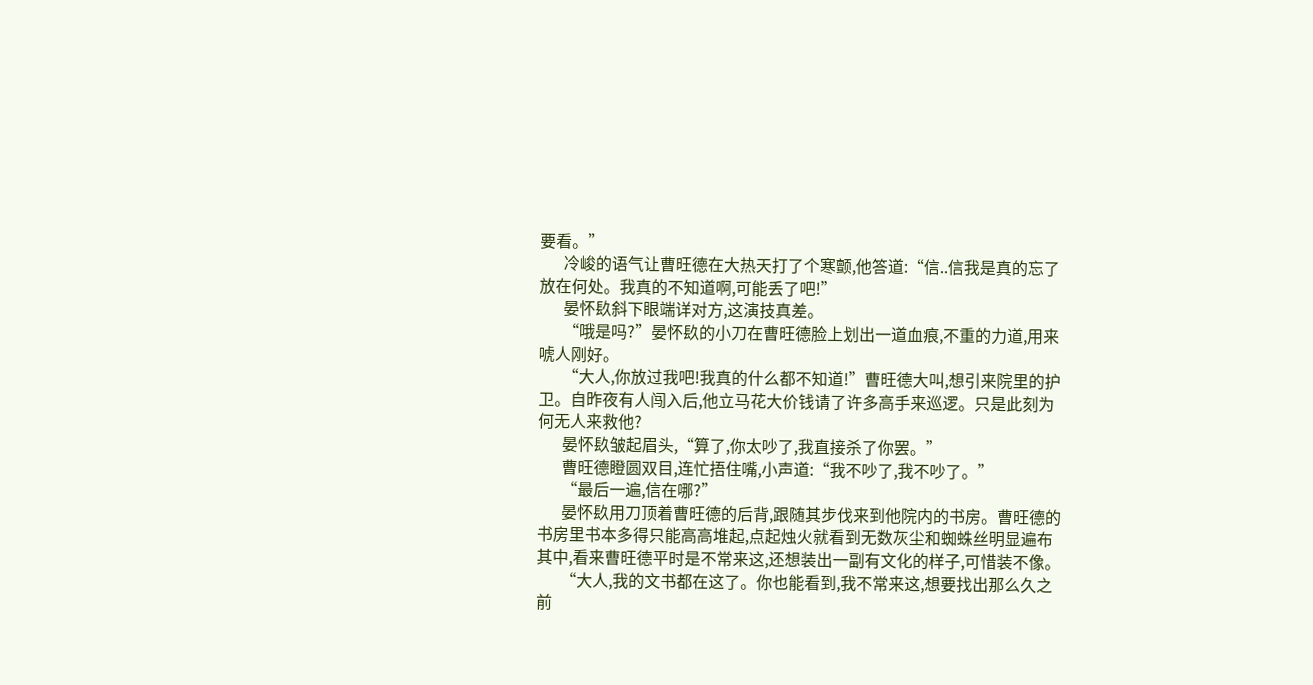要看。”
      冷峻的语气让曹旺德在大热天打了个寒颤,他答道:“信..信我是真的忘了放在何处。我真的不知道啊,可能丢了吧!”
      晏怀镹斜下眼端详对方,这演技真差。
      “哦是吗?”晏怀镹的小刀在曹旺德脸上划出一道血痕,不重的力道,用来唬人刚好。
      “大人,你放过我吧!我真的什么都不知道!”曹旺德大叫,想引来院里的护卫。自昨夜有人闯入后,他立马花大价钱请了许多高手来巡逻。只是此刻为何无人来救他?
      晏怀镹皱起眉头,“算了,你太吵了,我直接杀了你罢。”
      曹旺德瞪圆双目,连忙捂住嘴,小声道:“我不吵了,我不吵了。”
      “最后一遍,信在哪?”
      晏怀镹用刀顶着曹旺德的后背,跟随其步伐来到他院内的书房。曹旺德的书房里书本多得只能高高堆起,点起烛火就看到无数灰尘和蜘蛛丝明显遍布其中,看来曹旺德平时是不常来这,还想装出一副有文化的样子,可惜装不像。
      “大人,我的文书都在这了。你也能看到,我不常来这,想要找出那么久之前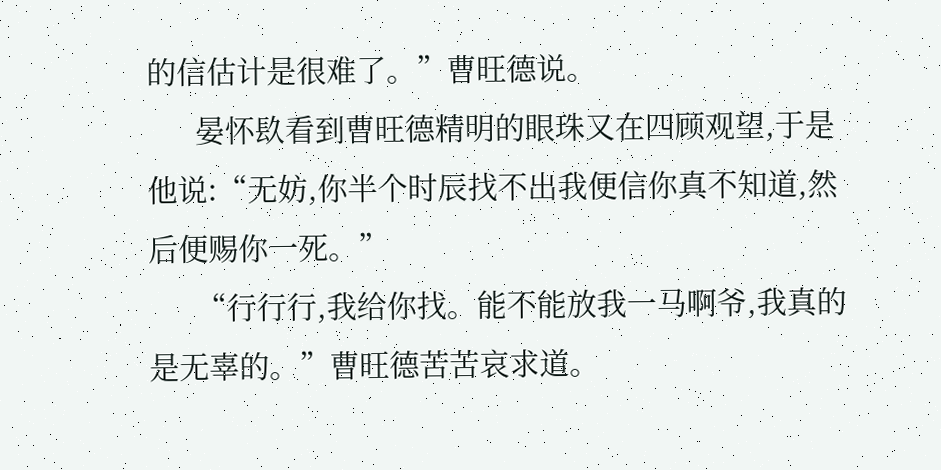的信估计是很难了。”曹旺德说。
      晏怀镹看到曹旺德精明的眼珠又在四顾观望,于是他说:“无妨,你半个时辰找不出我便信你真不知道,然后便赐你一死。”
      “行行行,我给你找。能不能放我一马啊爷,我真的是无辜的。”曹旺德苦苦哀求道。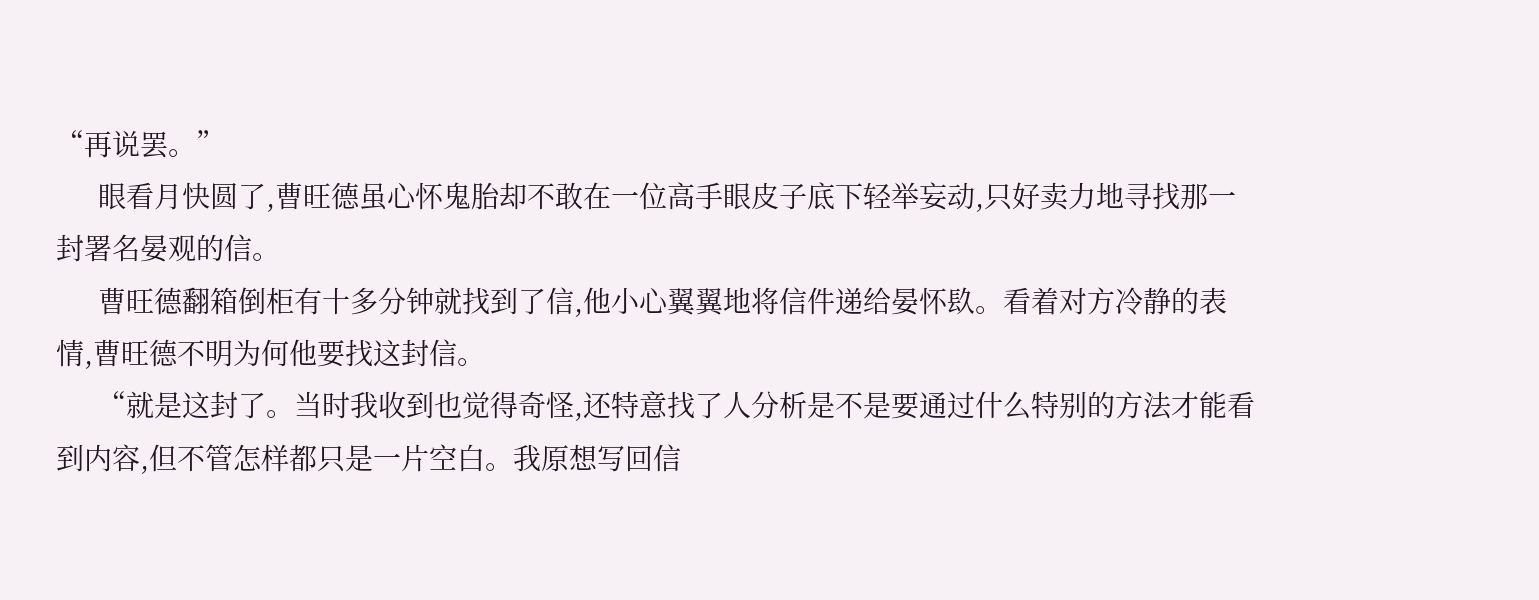“再说罢。”
      眼看月快圆了,曹旺德虽心怀鬼胎却不敢在一位高手眼皮子底下轻举妄动,只好卖力地寻找那一封署名晏观的信。
      曹旺德翻箱倒柜有十多分钟就找到了信,他小心翼翼地将信件递给晏怀镹。看着对方冷静的表情,曹旺德不明为何他要找这封信。
      “就是这封了。当时我收到也觉得奇怪,还特意找了人分析是不是要通过什么特别的方法才能看到内容,但不管怎样都只是一片空白。我原想写回信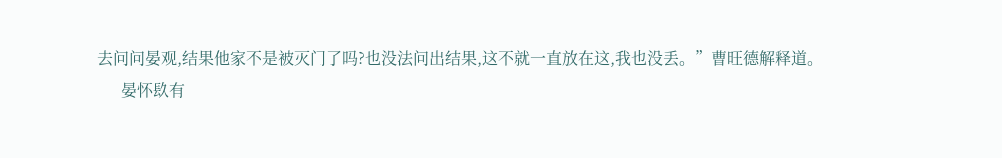去问问晏观,结果他家不是被灭门了吗?也没法问出结果,这不就一直放在这,我也没丢。”曹旺德解释道。
      晏怀镹有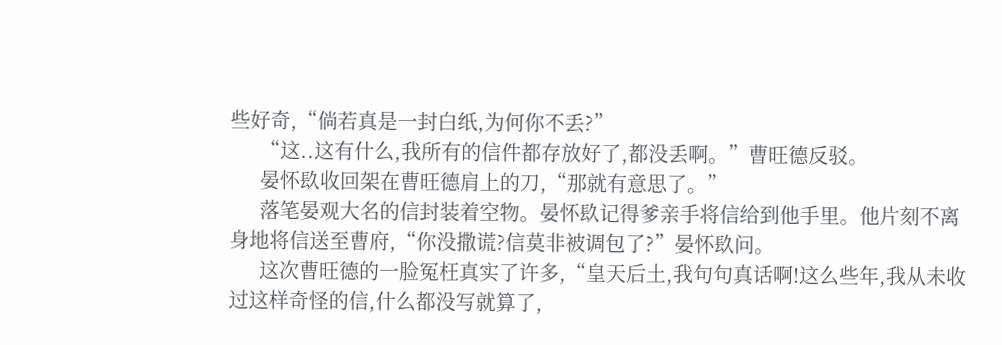些好奇,“倘若真是一封白纸,为何你不丢?”
      “这..这有什么,我所有的信件都存放好了,都没丢啊。”曹旺德反驳。
      晏怀镹收回架在曹旺德肩上的刀,“那就有意思了。”
      落笔晏观大名的信封装着空物。晏怀镹记得爹亲手将信给到他手里。他片刻不离身地将信送至曹府,“你没撒谎?信莫非被调包了?”晏怀镹问。
      这次曹旺德的一脸冤枉真实了许多,“皇天后土,我句句真话啊!这么些年,我从未收过这样奇怪的信,什么都没写就算了,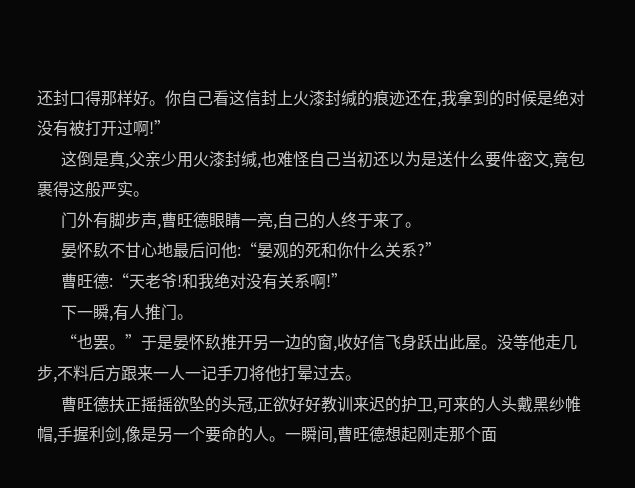还封口得那样好。你自己看这信封上火漆封缄的痕迹还在,我拿到的时候是绝对没有被打开过啊!”
      这倒是真,父亲少用火漆封缄,也难怪自己当初还以为是送什么要件密文,竟包裹得这般严实。
      门外有脚步声,曹旺德眼睛一亮,自己的人终于来了。
      晏怀镹不甘心地最后问他:“晏观的死和你什么关系?”
      曹旺德:“天老爷!和我绝对没有关系啊!”
      下一瞬,有人推门。
      “也罢。”于是晏怀镹推开另一边的窗,收好信飞身跃出此屋。没等他走几步,不料后方跟来一人一记手刀将他打晕过去。
      曹旺德扶正摇摇欲坠的头冠,正欲好好教训来迟的护卫,可来的人头戴黑纱帷帽,手握利剑,像是另一个要命的人。一瞬间,曹旺德想起刚走那个面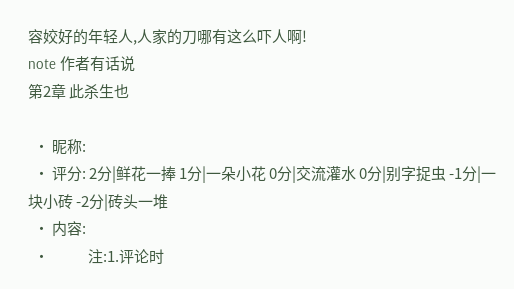容姣好的年轻人,人家的刀哪有这么吓人啊!
note 作者有话说
第2章 此杀生也

  • 昵称:
  • 评分: 2分|鲜花一捧 1分|一朵小花 0分|交流灌水 0分|别字捉虫 -1分|一块小砖 -2分|砖头一堆
  • 内容:
  •             注:1.评论时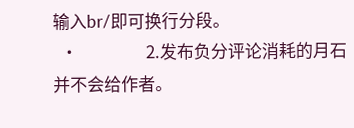输入br/即可换行分段。
  •                 2.发布负分评论消耗的月石并不会给作者。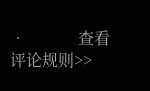•             查看评论规则>>